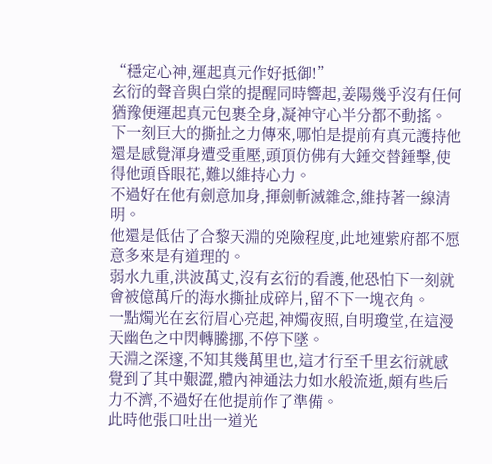“穩定心神,運起真元作好抵御!”
玄衍的聲音與白棠的提醒同時響起,姜陽幾乎沒有任何猶豫便運起真元包裹全身,凝神守心半分都不動搖。
下一刻巨大的撕扯之力傳來,哪怕是提前有真元護持他還是感覺渾身遭受重壓,頭頂仿佛有大錘交替錘擊,使得他頭昏眼花,難以維持心力。
不過好在他有劍意加身,揮劍斬滅雜念,維持著一線清明。
他還是低估了合黎天淵的兇險程度,此地連紫府都不愿意多來是有道理的。
弱水九重,洪波萬丈,沒有玄衍的看護,他恐怕下一刻就會被億萬斤的海水撕扯成碎片,留不下一塊衣角。
一點燭光在玄衍眉心亮起,神燭夜照,自明瓊堂,在這漫天幽色之中閃轉騰挪,不停下墜。
天淵之深邃,不知其幾萬里也,這才行至千里玄衍就感覺到了其中艱澀,體內神通法力如水般流逝,頗有些后力不濟,不過好在他提前作了準備。
此時他張口吐出一道光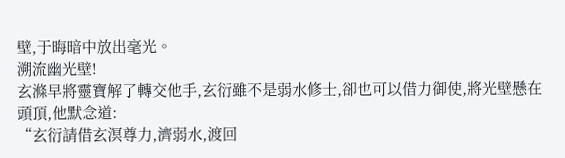壁,于晦暗中放出毫光。
溯流幽光壁!
玄滌早將靈寶解了轉交他手,玄衍雖不是弱水修士,卻也可以借力御使,將光壁懸在頭頂,他默念道:
“玄衍請借玄溟尊力,濟弱水,渡回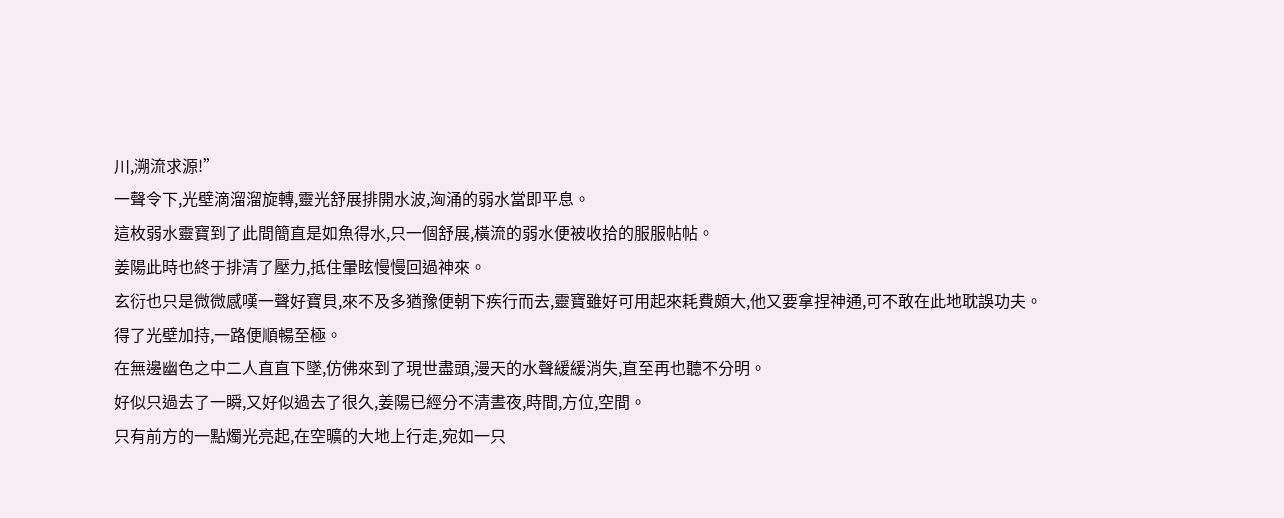川,溯流求源!”
一聲令下,光壁滴溜溜旋轉,靈光舒展排開水波,洶涌的弱水當即平息。
這枚弱水靈寶到了此間簡直是如魚得水,只一個舒展,橫流的弱水便被收拾的服服帖帖。
姜陽此時也終于排清了壓力,抵住暈眩慢慢回過神來。
玄衍也只是微微感嘆一聲好寶貝,來不及多猶豫便朝下疾行而去,靈寶雖好可用起來耗費頗大,他又要拿捏神通,可不敢在此地耽誤功夫。
得了光壁加持,一路便順暢至極。
在無邊幽色之中二人直直下墜,仿佛來到了現世盡頭,漫天的水聲緩緩消失,直至再也聽不分明。
好似只過去了一瞬,又好似過去了很久,姜陽已經分不清晝夜,時間,方位,空間。
只有前方的一點燭光亮起,在空曠的大地上行走,宛如一只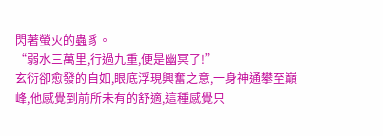閃著螢火的蟲豸。
“弱水三萬里,行過九重,便是幽冥了!”
玄衍卻愈發的自如,眼底浮現興奮之意,一身神通攀至巔峰,他感覺到前所未有的舒適,這種感覺只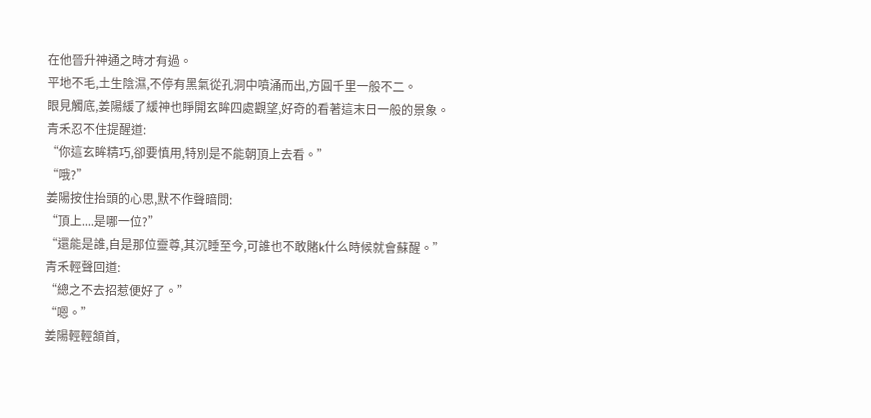在他晉升神通之時才有過。
平地不毛,土生陰濕,不停有黑氣從孔洞中噴涌而出,方圓千里一般不二。
眼見觸底,姜陽緩了緩神也睜開玄眸四處觀望,好奇的看著這末日一般的景象。
青禾忍不住提醒道:
“你這玄眸精巧,卻要慎用,特別是不能朝頂上去看。”
“哦?”
姜陽按住抬頭的心思,默不作聲暗問:
“頂上....是哪一位?”
“還能是誰,自是那位靈尊,其沉睡至今,可誰也不敢賭k什么時候就會蘇醒。”
青禾輕聲回道:
“總之不去招惹便好了。”
“嗯。”
姜陽輕輕頷首,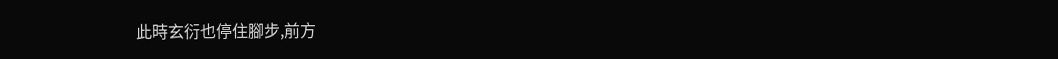此時玄衍也停住腳步,前方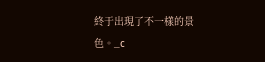終于出現了不一樣的景色。_c